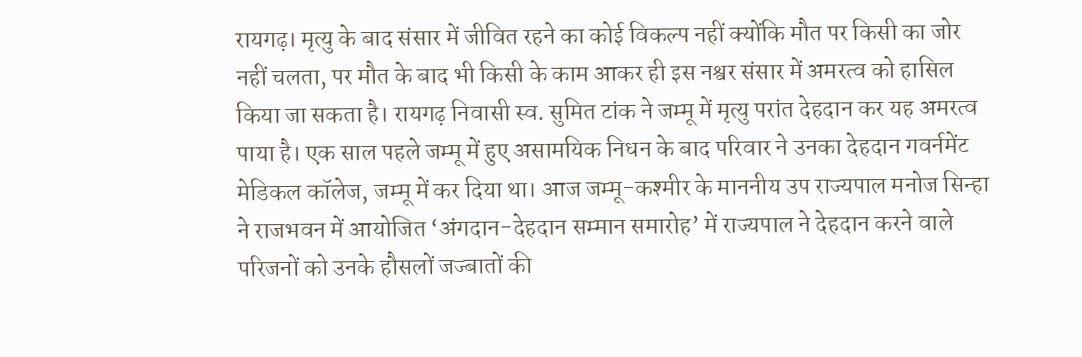रायगढ़। मृत्यु के बाद संसार में जीवित रहने का कोई विकल्प नहीं क्योंकि मौत पर किसी का जोर नहीं चलता, पर मौत के बाद भी किसी के काम आकर ही इस नश्वर संसार में अमरत्व को हासिल किया जा सकता है। रायगढ़ निवासी स्व. सुमित टांक ने जम्मू में मृत्यु परांत देहदान कर यह अमरत्व पाया है। एक साल पहले जम्मू में हुए असामयिक निधन के बाद परिवार ने उनका देहदान गवर्नमेंट मेडिकल कॉलेज, जम्मू में कर दिया था। आज जम्मू-कश्मीर के माननीय उप राज्यपाल मनोज सिन्हा ने राजभवन में आयोजित ‘अंगदान-देहदान सम्मान समारोह’ में राज्यपाल ने देहदान करने वाले परिजनों को उनके हौसलों जज्बातों की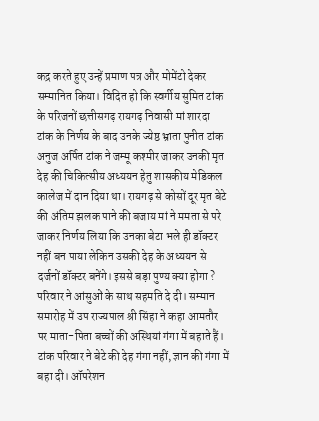कद्र करते हुए उन्हें प्रमाण पत्र और मोमेंटो देकर सम्मानित किया। विदित हो कि स्वर्गीय सुमित टांक के परिजनों छत्तीसगढ़ रायगढ़ निवासी मां शारदा टांक के निर्णय के बाद उनके ज्येष्ठ भ्राता पुनीत टांक अनुज अर्पित टांक ने जम्मू कश्मीर जाकर उनकी मृत देह की चिकित्सीय अध्ययन हेतु शासकीय मेडिकल कालेज में दान दिया था। रायगढ़ से कोसों दूर मृत बेटे की अंतिम झलक पाने की बजाय मां ने ममता से परे जाकर निर्णय लिया कि उनका बेटा भले ही डॉक्टर नहीं बन पाया लेकिन उसकी देह के अध्ययन से दर्जनों डॉक्टर बनेंगे। इससे बड़ा पुण्य क्या होगा ? परिवार ने आंसुओं के साथ सहमति दे दी। सम्मान समारोह में उप राज्यपाल श्री सिंहा ने कहा आमतौर पर माता-पिता बच्चों की अस्थियां गंगा में बहाते हैं। टांक परिवार ने बेटे की देह गंगा नहीं, ज्ञान की गंगा में बहा दी। ऑपरेशन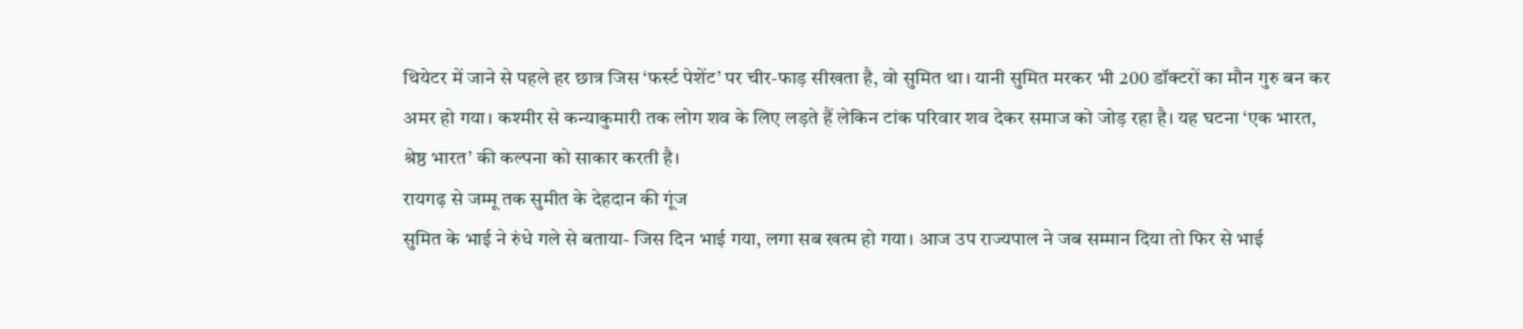थियेटर में जाने से पहले हर छात्र जिस ‘फर्स्ट पेशेंट’ पर चीर-फाड़ सीखता है, वो सुमित था। यानी सुमित मरकर भी 200 डॉक्टरों का मौन गुरु बन कर अमर हो गया। कश्मीर से कन्याकुमारी तक लोग शव के लिए लड़ते हैं लेकिन टांक परिवार शव देकर समाज को जोड़ रहा है। यह घटना ‘एक भारत, श्रेष्ठ भारत’ की कल्पना को साकार करती है।
रायगढ़ से जम्मू तक सुमीत के देहदान की गूंज
सुमित के भाई ने रुंधे गले से बताया- जिस दिन भाई गया, लगा सब खत्म हो गया। आज उप राज्यपाल ने जब सम्मान दिया तो फिर से भाई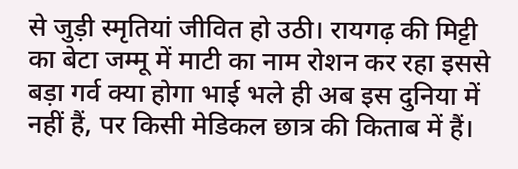से जुड़ी स्मृतियां जीवित हो उठी। रायगढ़ की मिट्टी का बेटा जम्मू में माटी का नाम रोशन कर रहा इससे बड़ा गर्व क्या होगा भाई भले ही अब इस दुनिया में नहीं हैं, पर किसी मेडिकल छात्र की किताब में हैं।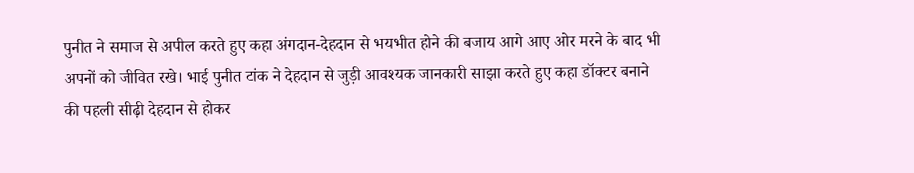पुनीत ने समाज से अपील करते हुए कहा अंगदान-देहदान से भयभीत होने की बजाय आगे आए ओर मरने के बाद भी अपनों को जीवित रखे। भाई पुनीत टांक ने देहदान से जुड़ी आवश्यक जानकारी साझा करते हुए कहा डॉक्टर बनाने की पहली सीढ़ी देहदान से होकर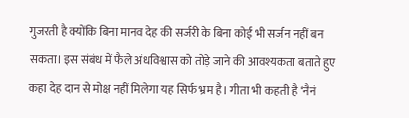गुजरती है क्योंकि बिना मानव देह की सर्जरी के बिना कोई भी सर्जन नहीं बन सकता। इस संबंध में फैले अंधविश्वास को तोड़े जाने की आवश्यकता बताते हुए कहा देह दान से मोक्ष नहीं मिलेगा यह सिर्फ भ्रम है। गीता भी कहती है ‘नैनं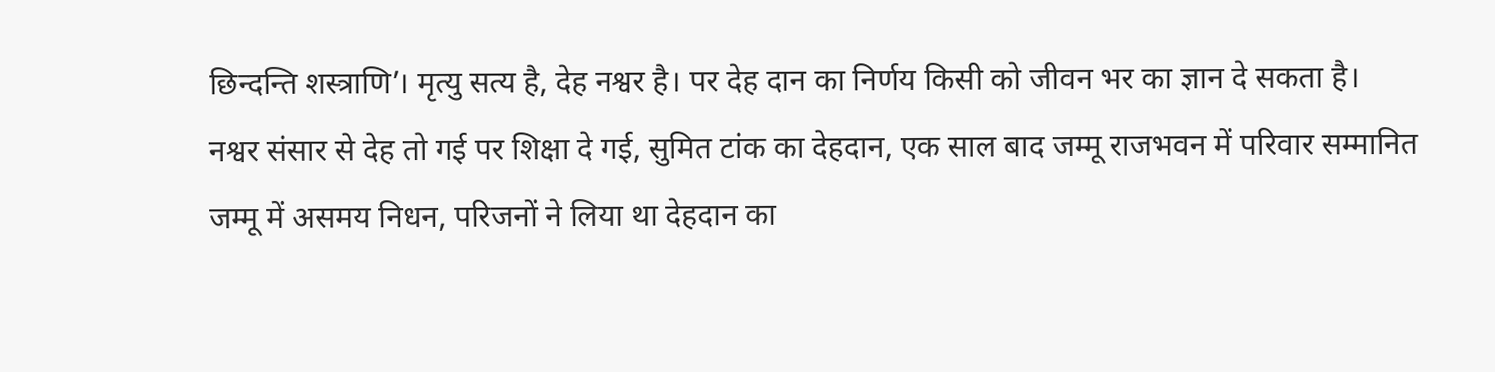छिन्दन्ति शस्त्राणि’। मृत्यु सत्य है, देह नश्वर है। पर देह दान का निर्णय किसी को जीवन भर का ज्ञान दे सकता है।
नश्वर संसार से देह तो गई पर शिक्षा दे गई, सुमित टांक का देहदान, एक साल बाद जम्मू राजभवन में परिवार सम्मानित
जम्मू में असमय निधन, परिजनों ने लिया था देहदान का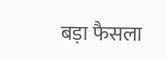बड़ा फैसला